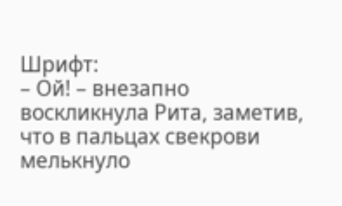Шрифт:
– Ой! – внезапно воскликнула Рита, заметив, что в пальцах свекрови мелькнуло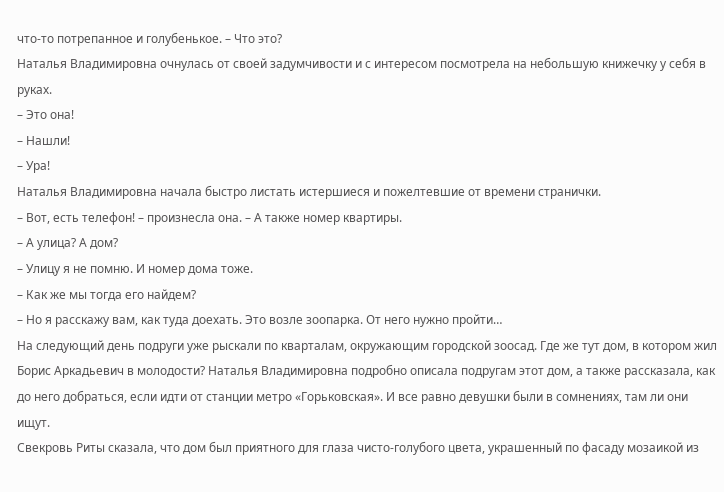что-то потрепанное и голубенькое. – Что это?
Наталья Владимировна очнулась от своей задумчивости и с интересом посмотрела на небольшую книжечку у себя в руках.
– Это она!
– Нашли!
– Ура!
Наталья Владимировна начала быстро листать истершиеся и пожелтевшие от времени странички.
– Вот, есть телефон! – произнесла она. – А также номер квартиры.
– А улица? А дом?
– Улицу я не помню. И номер дома тоже.
– Как же мы тогда его найдем?
– Но я расскажу вам, как туда доехать. Это возле зоопарка. От него нужно пройти…
На следующий день подруги уже рыскали по кварталам, окружающим городской зоосад. Где же тут дом, в котором жил Борис Аркадьевич в молодости? Наталья Владимировна подробно описала подругам этот дом, а также рассказала, как до него добраться, если идти от станции метро «Горьковская». И все равно девушки были в сомнениях, там ли они ищут.
Свекровь Риты сказала, что дом был приятного для глаза чисто-голубого цвета, украшенный по фасаду мозаикой из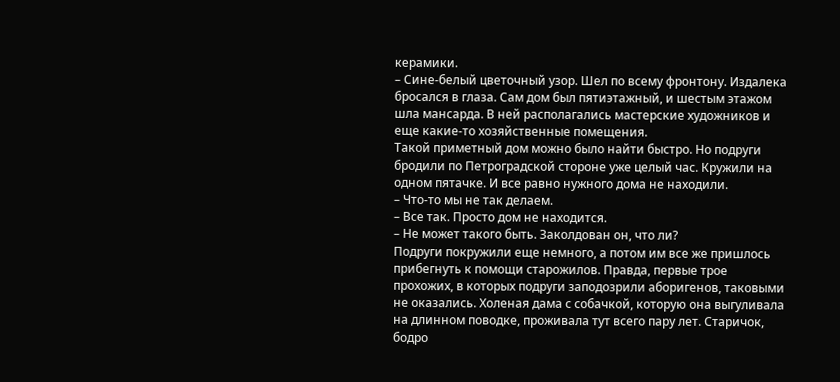керамики.
– Сине-белый цветочный узор. Шел по всему фронтону. Издалека бросался в глаза. Сам дом был пятиэтажный, и шестым этажом шла мансарда. В ней располагались мастерские художников и еще какие-то хозяйственные помещения.
Такой приметный дом можно было найти быстро. Но подруги бродили по Петроградской стороне уже целый час. Кружили на одном пятачке. И все равно нужного дома не находили.
– Что-то мы не так делаем.
– Все так. Просто дом не находится.
– Не может такого быть. Заколдован он, что ли?
Подруги покружили еще немного, а потом им все же пришлось прибегнуть к помощи старожилов. Правда, первые трое прохожих, в которых подруги заподозрили аборигенов, таковыми не оказались. Холеная дама с собачкой, которую она выгуливала на длинном поводке, проживала тут всего пару лет. Старичок, бодро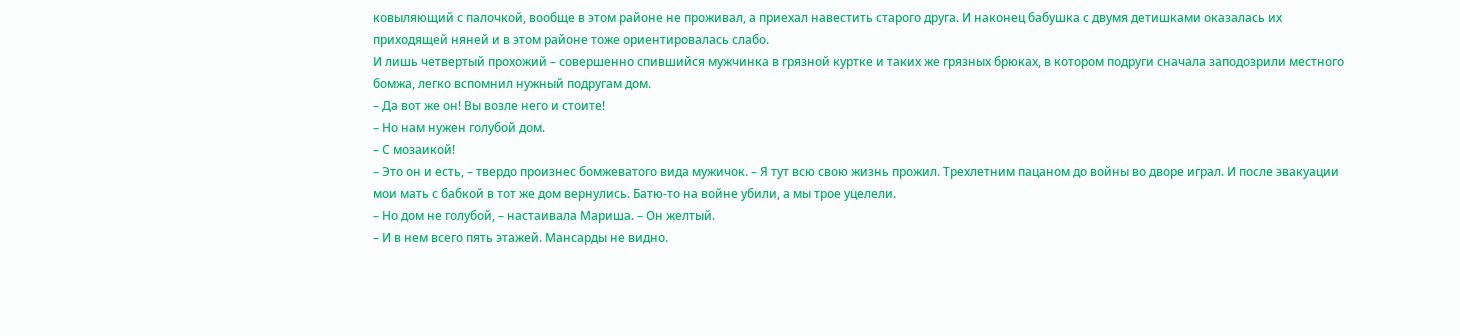ковыляющий с палочкой, вообще в этом районе не проживал, а приехал навестить старого друга. И наконец бабушка с двумя детишками оказалась их приходящей няней и в этом районе тоже ориентировалась слабо.
И лишь четвертый прохожий – совершенно спившийся мужчинка в грязной куртке и таких же грязных брюках, в котором подруги сначала заподозрили местного бомжа, легко вспомнил нужный подругам дом.
– Да вот же он! Вы возле него и стоите!
– Но нам нужен голубой дом.
– С мозаикой!
– Это он и есть, – твердо произнес бомжеватого вида мужичок. – Я тут всю свою жизнь прожил. Трехлетним пацаном до войны во дворе играл. И после эвакуации мои мать с бабкой в тот же дом вернулись. Батю-то на войне убили, а мы трое уцелели.
– Но дом не голубой, – настаивала Мариша. – Он желтый.
– И в нем всего пять этажей. Мансарды не видно.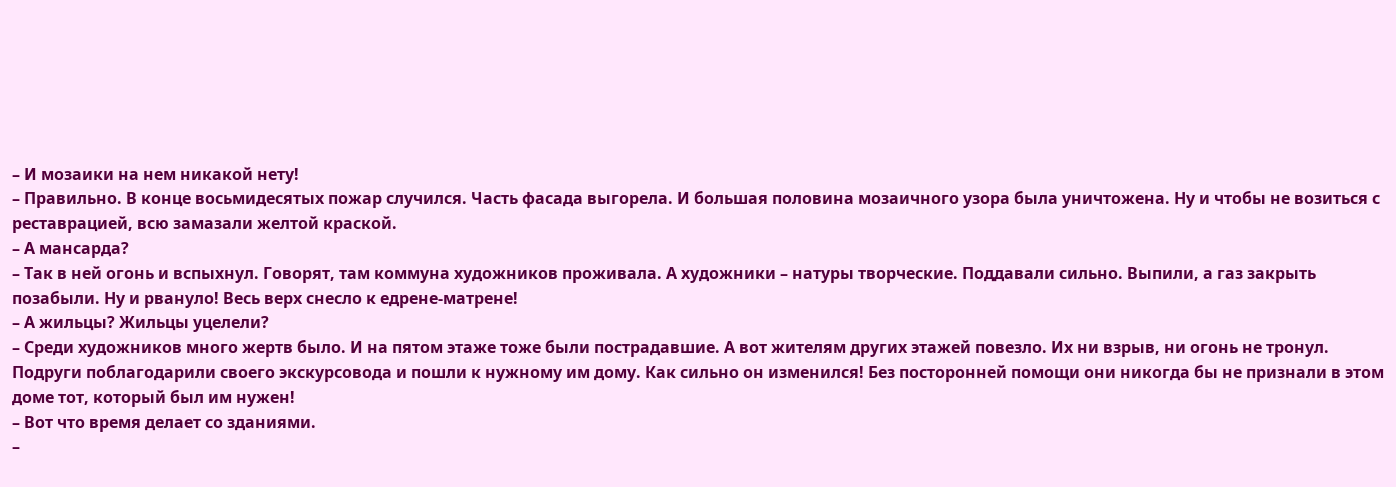– И мозаики на нем никакой нету!
– Правильно. В конце восьмидесятых пожар случился. Часть фасада выгорела. И большая половина мозаичного узора была уничтожена. Ну и чтобы не возиться с реставрацией, всю замазали желтой краской.
– А мансарда?
– Так в ней огонь и вспыхнул. Говорят, там коммуна художников проживала. А художники – натуры творческие. Поддавали сильно. Выпили, а газ закрыть позабыли. Ну и рвануло! Весь верх снесло к едрене-матрене!
– А жильцы? Жильцы уцелели?
– Среди художников много жертв было. И на пятом этаже тоже были пострадавшие. А вот жителям других этажей повезло. Их ни взрыв, ни огонь не тронул.
Подруги поблагодарили своего экскурсовода и пошли к нужному им дому. Как сильно он изменился! Без посторонней помощи они никогда бы не признали в этом доме тот, который был им нужен!
– Вот что время делает со зданиями.
–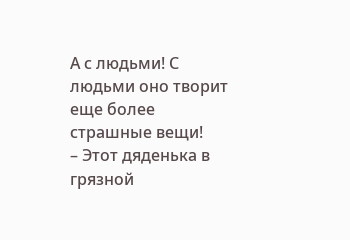А с людьми! С людьми оно творит еще более страшные вещи!
– Этот дяденька в грязной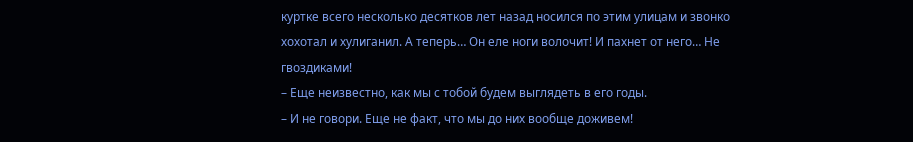куртке всего несколько десятков лет назад носился по этим улицам и звонко хохотал и хулиганил. А теперь… Он еле ноги волочит! И пахнет от него… Не гвоздиками!
– Еще неизвестно, как мы с тобой будем выглядеть в его годы.
– И не говори. Еще не факт, что мы до них вообще доживем!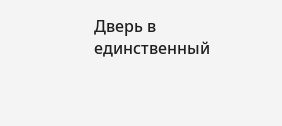Дверь в единственный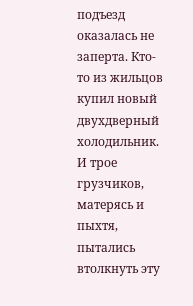подъезд оказалась не заперта. Кто-то из жильцов купил новый двухдверный холодильник. И трое грузчиков, матерясь и пыхтя, пытались втолкнуть эту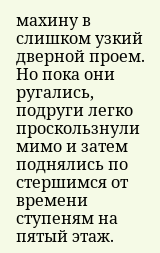махину в слишком узкий дверной проем. Но пока они ругались, подруги легко проскользнули мимо и затем поднялись по стершимся от времени ступеням на пятый этаж.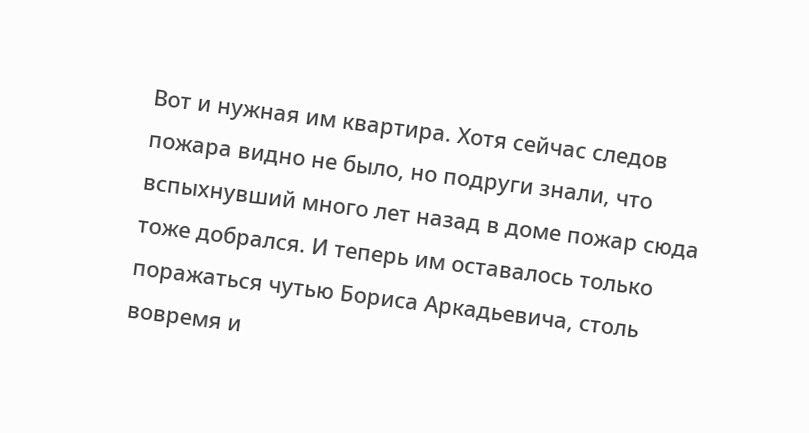Вот и нужная им квартира. Хотя сейчас следов пожара видно не было, но подруги знали, что вспыхнувший много лет назад в доме пожар сюда тоже добрался. И теперь им оставалось только поражаться чутью Бориса Аркадьевича, столь вовремя и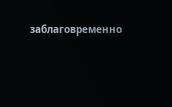заблаговременно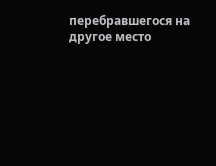перебравшегося на другое место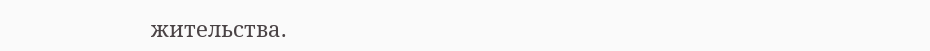жительства.